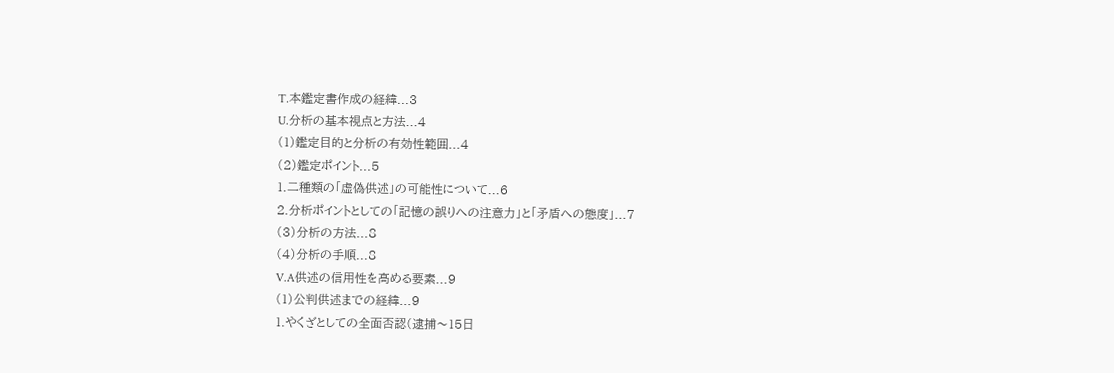T.本鑑定書作成の経緯...3
U.分析の基本視点と方法...4
(1)鑑定目的と分析の有効性範囲...4
(2)鑑定ポイント...5
1.二種類の「虚偽供述」の可能性について...6
2.分析ポイントとしての「記憶の誤りへの注意力」と「矛盾への態度」...7
(3)分析の方法...8
(4)分析の手順...8
V.A供述の信用性を高める要素...9
(1)公判供述までの経緯...9
1.やくざとしての全面否認(逮捕〜15日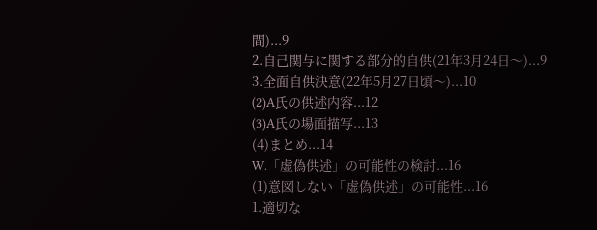間)...9
2.自己関与に関する部分的自供(21年3月24日〜)...9
3.全面自供決意(22年5月27日頃〜)...10
(2)A氏の供述内容...12
(3)A氏の場面描写...13
(4)まとめ...14
W.「虚偽供述」の可能性の検討...16
(1)意図しない「虚偽供述」の可能性...16
1.適切な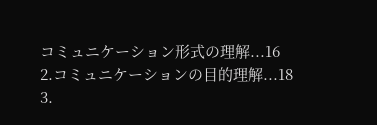コミュニケーション形式の理解...16
2.コミュニケーションの目的理解...18
3.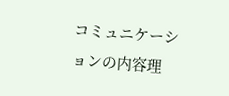コミュニケーションの内容理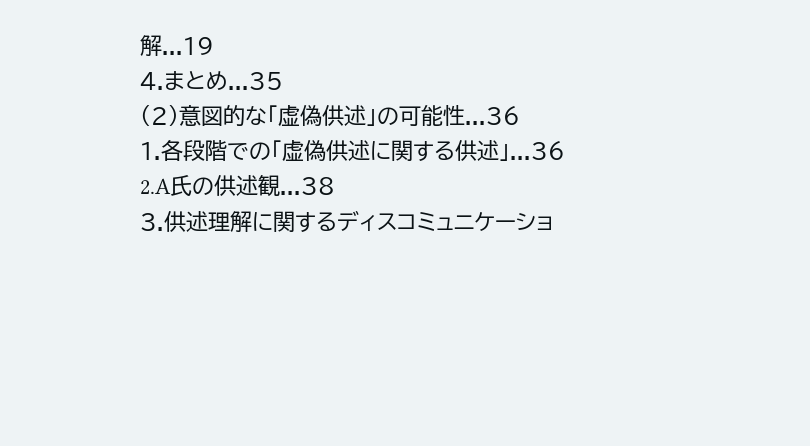解...19
4.まとめ...35
(2)意図的な「虚偽供述」の可能性...36
1.各段階での「虚偽供述に関する供述」...36
2.A氏の供述観...38
3.供述理解に関するディスコミュニケーショ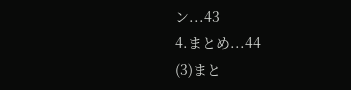ン...43
4.まとめ...44
(3)まと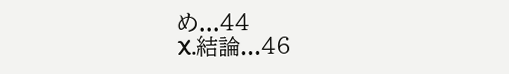め...44
X.結論...46